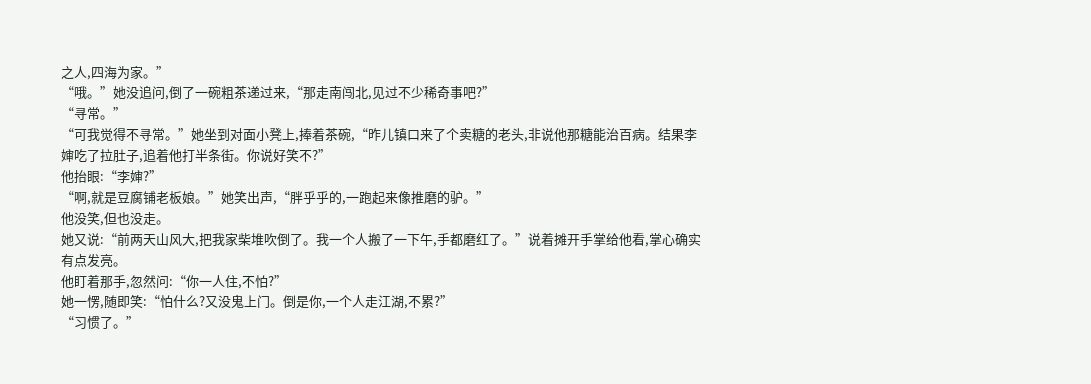之人,四海为家。”
“哦。”她没追问,倒了一碗粗茶递过来,“那走南闯北,见过不少稀奇事吧?”
“寻常。”
“可我觉得不寻常。”她坐到对面小凳上,捧着茶碗,“昨儿镇口来了个卖糖的老头,非说他那糖能治百病。结果李婶吃了拉肚子,追着他打半条街。你说好笑不?”
他抬眼:“李婶?”
“啊,就是豆腐铺老板娘。”她笑出声,“胖乎乎的,一跑起来像推磨的驴。”
他没笑,但也没走。
她又说:“前两天山风大,把我家柴堆吹倒了。我一个人搬了一下午,手都磨红了。”说着摊开手掌给他看,掌心确实有点发亮。
他盯着那手,忽然问:“你一人住,不怕?”
她一愣,随即笑:“怕什么?又没鬼上门。倒是你,一个人走江湖,不累?”
“习惯了。”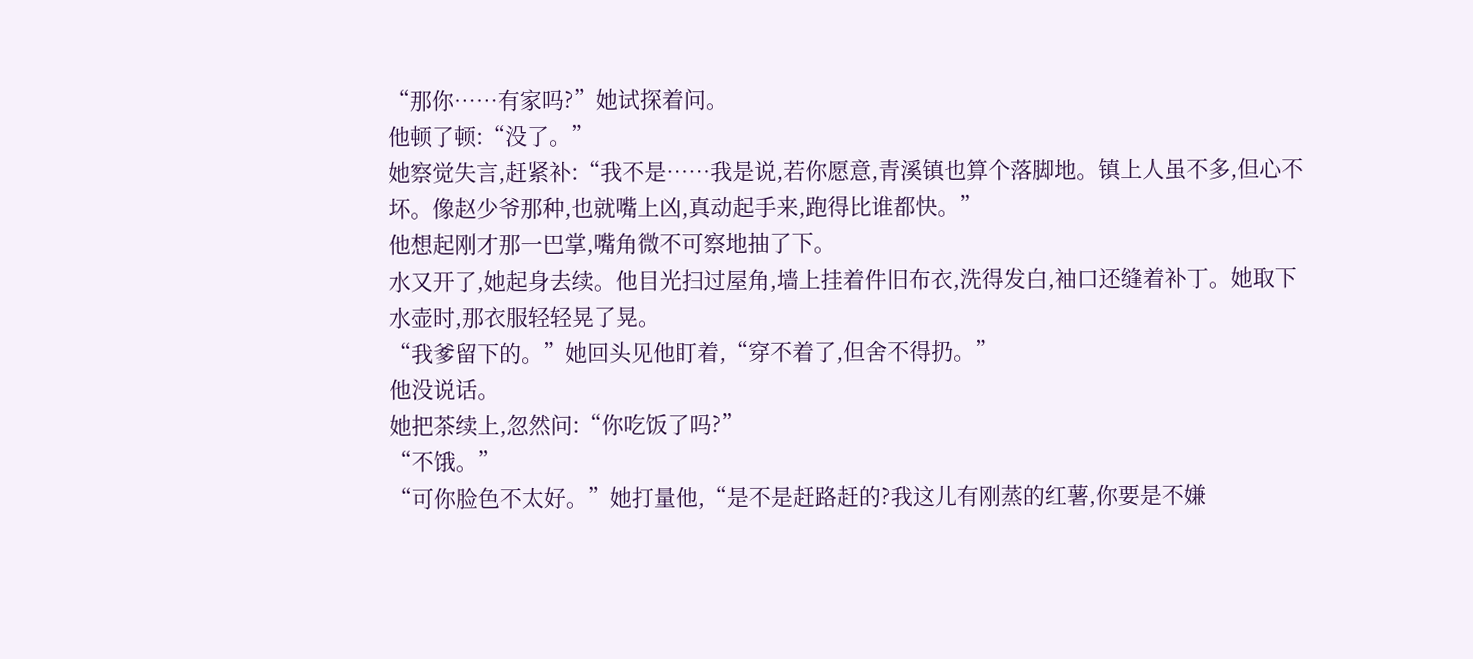“那你……有家吗?”她试探着问。
他顿了顿:“没了。”
她察觉失言,赶紧补:“我不是……我是说,若你愿意,青溪镇也算个落脚地。镇上人虽不多,但心不坏。像赵少爷那种,也就嘴上凶,真动起手来,跑得比谁都快。”
他想起刚才那一巴掌,嘴角微不可察地抽了下。
水又开了,她起身去续。他目光扫过屋角,墙上挂着件旧布衣,洗得发白,袖口还缝着补丁。她取下水壶时,那衣服轻轻晃了晃。
“我爹留下的。”她回头见他盯着,“穿不着了,但舍不得扔。”
他没说话。
她把茶续上,忽然问:“你吃饭了吗?”
“不饿。”
“可你脸色不太好。”她打量他,“是不是赶路赶的?我这儿有刚蒸的红薯,你要是不嫌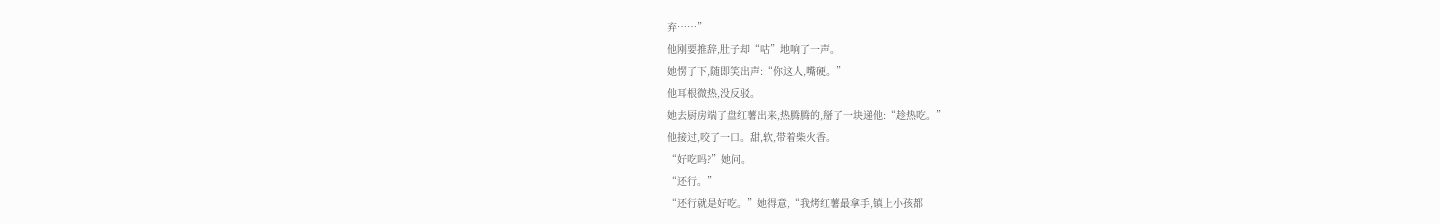弃……”
他刚要推辞,肚子却“咕”地响了一声。
她愣了下,随即笑出声:“你这人,嘴硬。”
他耳根微热,没反驳。
她去厨房端了盘红薯出来,热腾腾的,掰了一块递他:“趁热吃。”
他接过,咬了一口。甜,软,带着柴火香。
“好吃吗?”她问。
“还行。”
“还行就是好吃。”她得意,“我烤红薯最拿手,镇上小孩都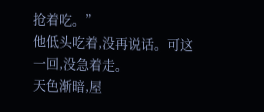抢着吃。”
他低头吃着,没再说话。可这一回,没急着走。
天色渐暗,屋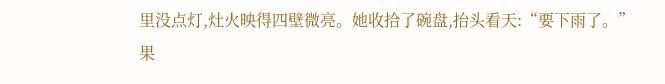里没点灯,灶火映得四壁微亮。她收拾了碗盘,抬头看天:“要下雨了。”
果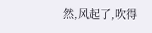然,风起了,吹得